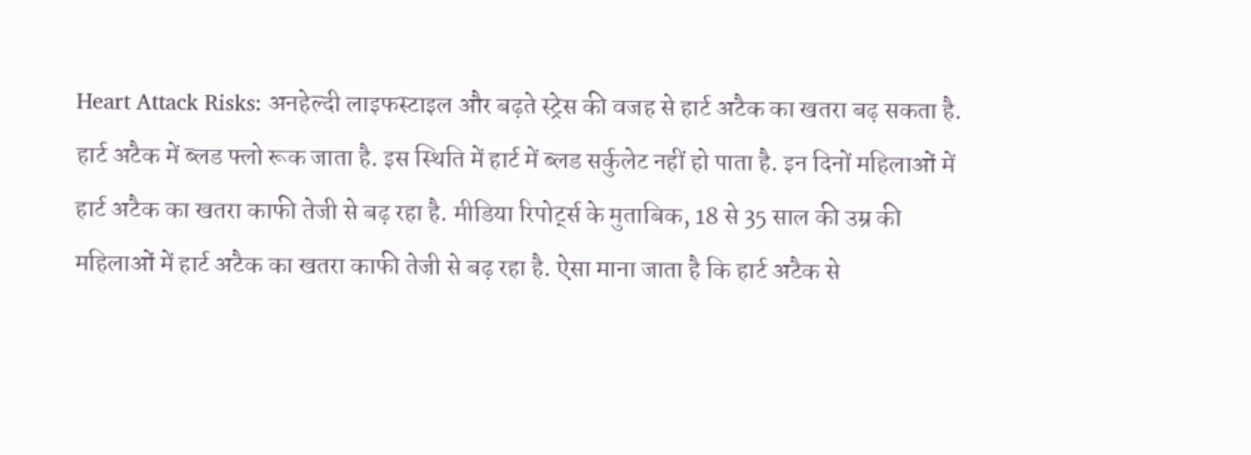Heart Attack Risks: अनहेल्दी लाइफस्टाइल और बढ़ते स्ट्रेस की वजह से हार्ट अटैक का खतरा बढ़ सकता है. हार्ट अटैक में ब्लड फ्लो रूक जाता है. इस स्थिति में हार्ट में ब्लड सर्कुलेट नहीं हो पाता है. इन दिनों महिलाओं में हार्ट अटैक का खतरा काफी तेजी से बढ़ रहा है. मीडिया रिपोर्ट्स के मुताबिक, 18 से 35 साल की उम्र की महिलाओं में हार्ट अटैक का खतरा काफी तेजी से बढ़ रहा है. ऐसा माना जाता है कि हार्ट अटैक से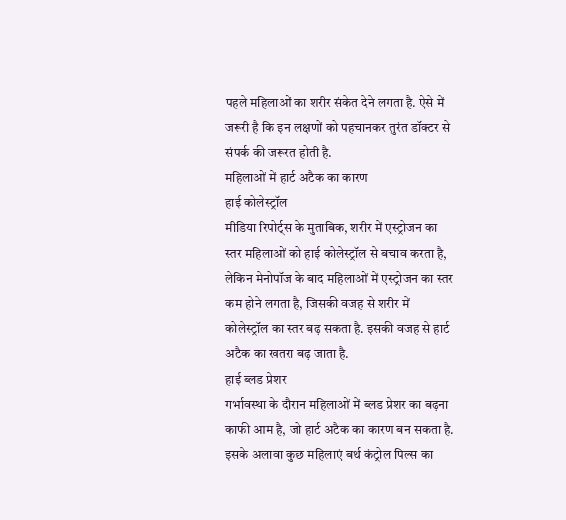पहले महिलाओं का शरीर संकेत देने लगता है. ऐसे में जरूरी है कि इन लक्षणों को पहचानकर तुरंत डॉक्टर से संपर्क की जरूरत होती है.
महिलाओं में हार्ट अटैक का कारण
हाई कोलेस्ट्रॉल
मीडिया रिपोर्ट्स के मुताबिक, शरीर में एस्ट्रोजन का स्तर महिलाओं को हाई कोलेस्ट्रॉल से बचाव करता है, लेकिन मेनोपॉज के बाद महिलाओं में एस्ट्रोजन का स्तर कम होने लगता है, जिसकी वजह से शरीर में कोलेस्ट्रॉल का स्तर बढ़ सकता है. इसकी वजह से हार्ट अटैक का खतरा बढ़ जाता है.
हाई ब्लड प्रेशर
गर्भावस्था के दौरान महिलाओं में ब्लड प्रेशर का बढ़ना काफी आम है, जो हार्ट अटैक का कारण बन सकता है. इसके अलावा कुछ महिलाएं बर्थ कंट्रोल पिल्स का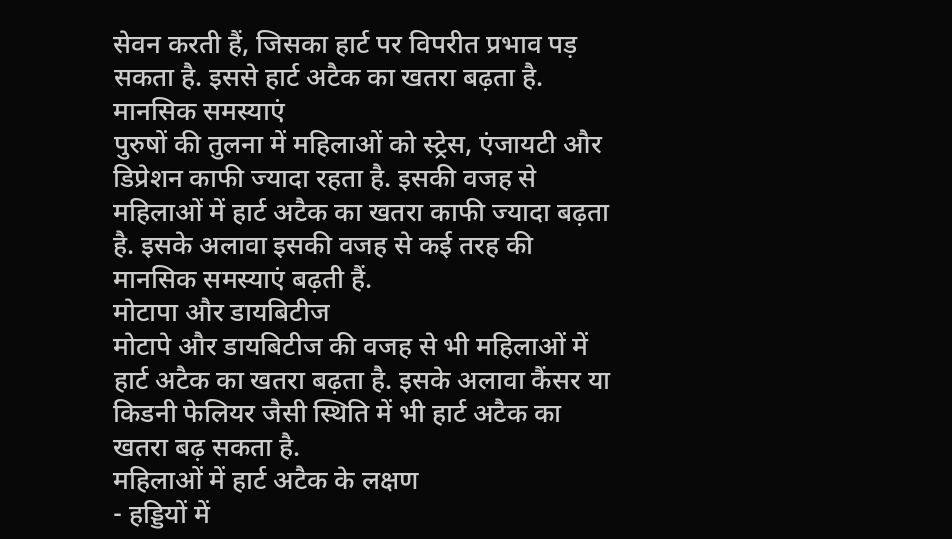सेवन करती हैं, जिसका हार्ट पर विपरीत प्रभाव पड़ सकता है. इससे हार्ट अटैक का खतरा बढ़ता है.
मानसिक समस्याएं
पुरुषों की तुलना में महिलाओं को स्ट्रेस, एंजायटी और डिप्रेशन काफी ज्यादा रहता है. इसकी वजह से महिलाओं में हार्ट अटैक का खतरा काफी ज्यादा बढ़ता है. इसके अलावा इसकी वजह से कई तरह की मानसिक समस्याएं बढ़ती हैं.
मोटापा और डायबिटीज
मोटापे और डायबिटीज की वजह से भी महिलाओं में हार्ट अटैक का खतरा बढ़ता है. इसके अलावा कैंसर या किडनी फेलियर जैसी स्थिति में भी हार्ट अटैक का खतरा बढ़ सकता है.
महिलाओं में हार्ट अटैक के लक्षण
- हड्डियों में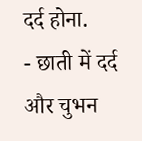दर्द होना.
- छाती में दर्द और चुभन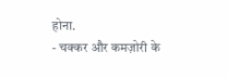होना.
- चक्कर और कमज़ोरी के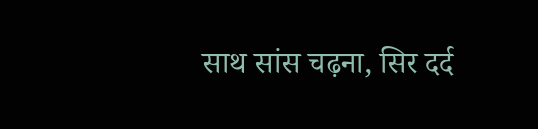साथ सांस चढ़ना, सिर दर्द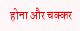होना और चक्कर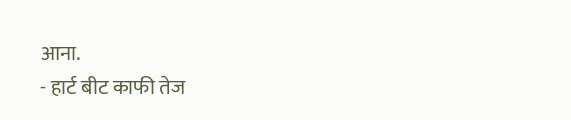आना.
- हार्ट बीट काफी तेज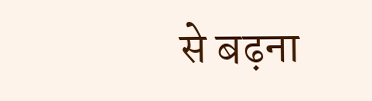से बढ़ना